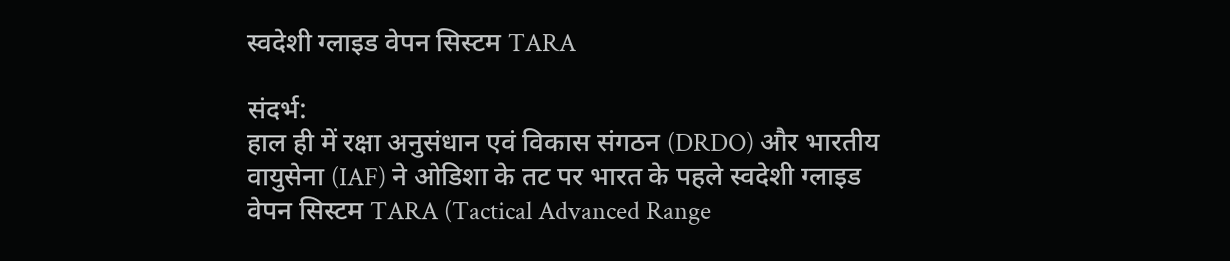स्वदेशी ग्लाइड वेपन सिस्टम TARA

संदर्भ:
हाल ही में रक्षा अनुसंधान एवं विकास संगठन (DRDO) और भारतीय वायुसेना (IAF) ने ओडिशा के तट पर भारत के पहले स्वदेशी ग्लाइड वेपन सिस्टम TARA (Tactical Advanced Range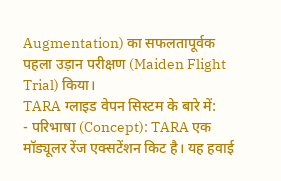Augmentation) का सफलतापूर्वक पहला उड़ान परीक्षण (Maiden Flight Trial) किया।
TARA ग्लाइड वेपन सिस्टम के बारे में:
- परिभाषा (Concept): TARA एक मॉड्यूलर रेंज एक्सटेंशन किट है। यह हवाई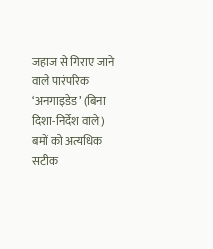जहाज से गिराए जाने वाले पारंपरिक ‘अनगाइडेड’ (बिना दिशा-निर्देश वाले) बमों को अत्यधिक सटीक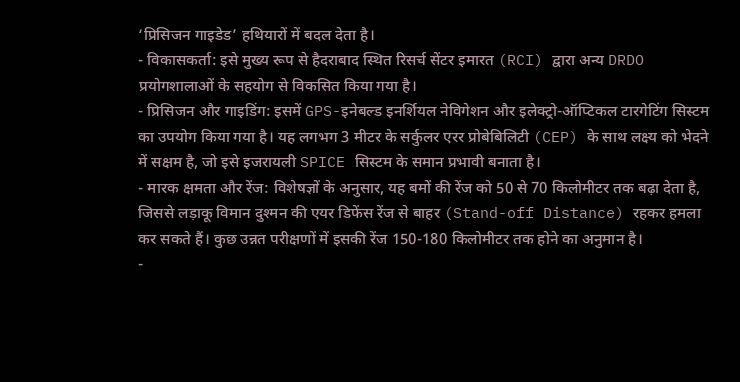‘प्रिसिजन गाइडेड’ हथियारों में बदल देता है।
- विकासकर्ता: इसे मुख्य रूप से हैदराबाद स्थित रिसर्च सेंटर इमारत (RCI) द्वारा अन्य DRDO प्रयोगशालाओं के सहयोग से विकसित किया गया है।
- प्रिसिजन और गाइडिंग: इसमें GPS-इनेबल्ड इनर्शियल नेविगेशन और इलेक्ट्रो-ऑप्टिकल टारगेटिंग सिस्टम का उपयोग किया गया है। यह लगभग 3 मीटर के सर्कुलर एरर प्रोबेबिलिटी (CEP) के साथ लक्ष्य को भेदने में सक्षम है, जो इसे इजरायली SPICE सिस्टम के समान प्रभावी बनाता है।
- मारक क्षमता और रेंज: विशेषज्ञों के अनुसार, यह बमों की रेंज को 50 से 70 किलोमीटर तक बढ़ा देता है, जिससे लड़ाकू विमान दुश्मन की एयर डिफेंस रेंज से बाहर (Stand-off Distance) रहकर हमला कर सकते हैं। कुछ उन्नत परीक्षणों में इसकी रेंज 150-180 किलोमीटर तक होने का अनुमान है।
-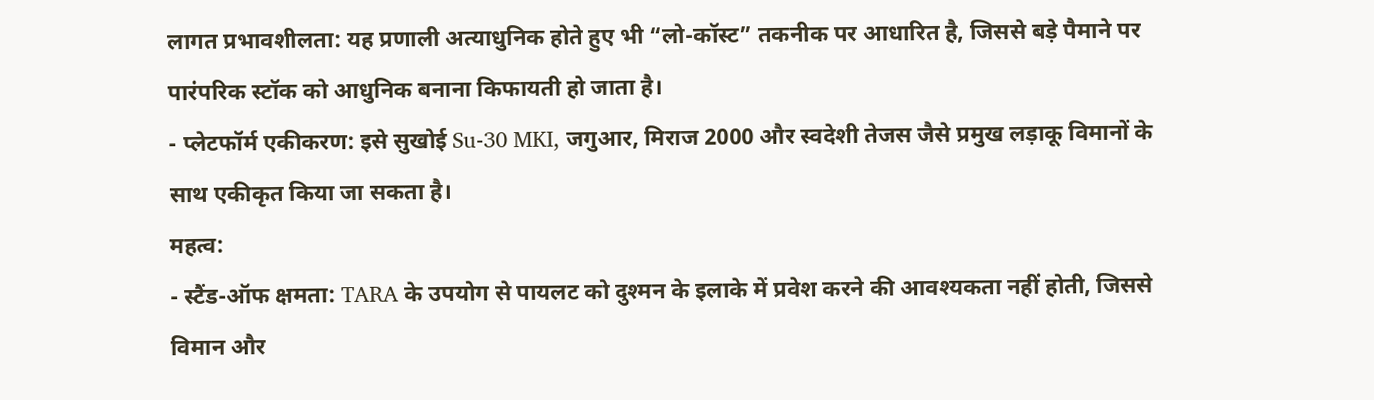लागत प्रभावशीलता: यह प्रणाली अत्याधुनिक होते हुए भी “लो-कॉस्ट” तकनीक पर आधारित है, जिससे बड़े पैमाने पर पारंपरिक स्टॉक को आधुनिक बनाना किफायती हो जाता है।
- प्लेटफॉर्म एकीकरण: इसे सुखोई Su-30 MKI, जगुआर, मिराज 2000 और स्वदेशी तेजस जैसे प्रमुख लड़ाकू विमानों के साथ एकीकृत किया जा सकता है।
महत्व:
- स्टैंड-ऑफ क्षमता: TARA के उपयोग से पायलट को दुश्मन के इलाके में प्रवेश करने की आवश्यकता नहीं होती, जिससे विमान और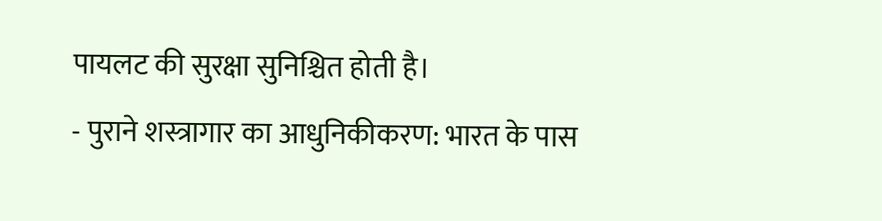पायलट की सुरक्षा सुनिश्चित होती है।
- पुराने शस्त्रागार का आधुनिकीकरण: भारत के पास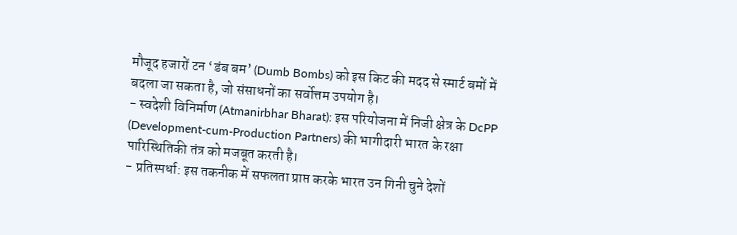मौजूद हजारों टन ‘डंब बम’ (Dumb Bombs) को इस किट की मदद से स्मार्ट बमों में बदला जा सकता है, जो संसाधनों का सर्वोत्तम उपयोग है।
- स्वदेशी विनिर्माण (Atmanirbhar Bharat): इस परियोजना में निजी क्षेत्र के DcPP (Development-cum-Production Partners) की भागीदारी भारत के रक्षा पारिस्थितिकी तंत्र को मजबूत करती है।
- प्रतिस्पर्धा: इस तकनीक में सफलता प्राप्त करके भारत उन गिनी चुने देशों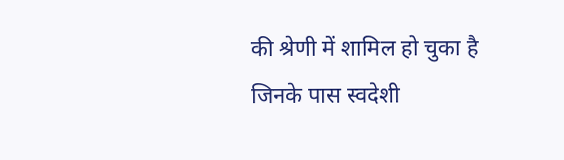की श्रेणी में शामिल हो चुका है जिनके पास स्वदेशी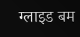ग्लाइड बम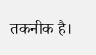तकनीक है।